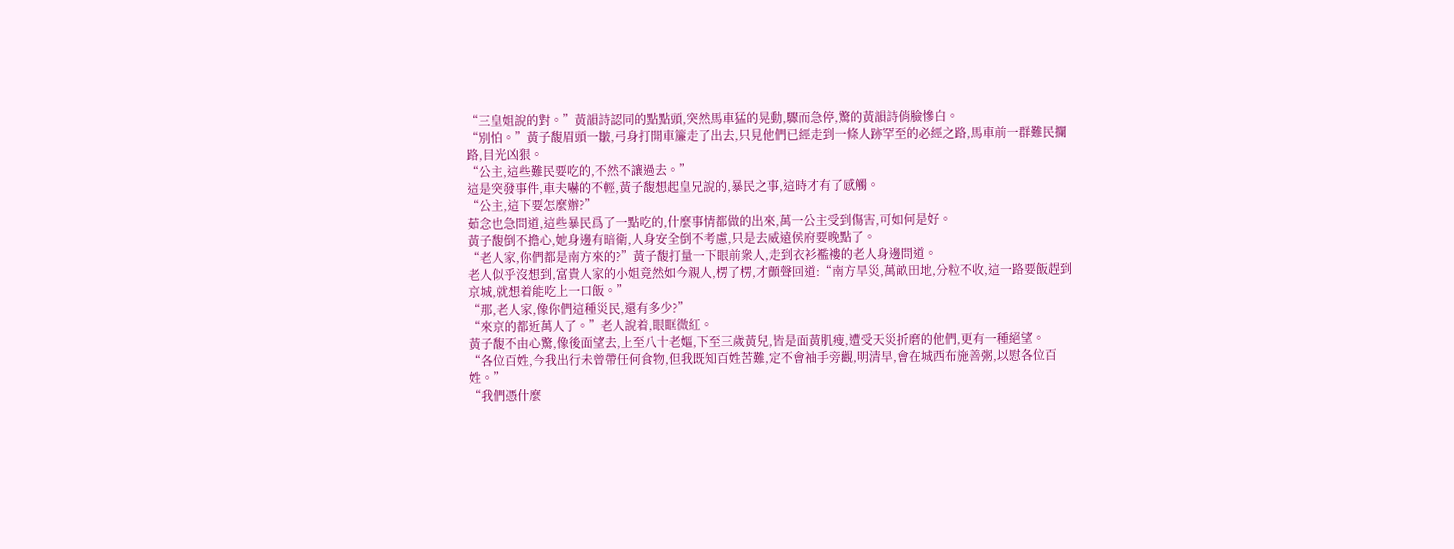“三皇姐說的對。”黃韻詩認同的點點頭,突然馬車猛的晃動,驟而急停,驚的黃韻詩俏臉慘白。
“別怕。”黃子馥眉頭一皺,弓身打開車簾走了出去,只見他們已經走到一條人跡罕至的必經之路,馬車前一群難民攔路,目光凶狠。
“公主,這些難民要吃的,不然不讓過去。”
這是突發事件,車夫嚇的不輕,黃子馥想起皇兄說的,暴民之事,這時才有了感觸。
“公主,這下要怎麼辦?”
茹念也急問道,這些暴民爲了一點吃的,什麼事情都做的出來,萬一公主受到傷害,可如何是好。
黃子馥倒不擔心,她身邊有暗衛,人身安全倒不考慮,只是去威遠侯府要晚點了。
“老人家,你們都是南方來的?”黃子馥打量一下眼前衆人,走到衣衫襤褸的老人身邊問道。
老人似乎沒想到,富貴人家的小姐竟然如今親人,楞了楞,才顫聲回道:“南方旱災,萬畝田地,分粒不收,這一路要飯趕到京城,就想着能吃上一口飯。”
“那,老人家,像你們這種災民,還有多少?”
“來京的都近萬人了。”老人說着,眼眶微紅。
黃子馥不由心驚,像後面望去,上至八十老嫗,下至三歲黃兒,皆是面黃肌瘦,遭受天災折磨的他們,更有一種絕望。
“各位百姓,今我出行未曾帶任何食物,但我既知百姓苦難,定不會袖手旁觀,明清早,會在城西布施善粥,以慰各位百姓。”
“我們憑什麼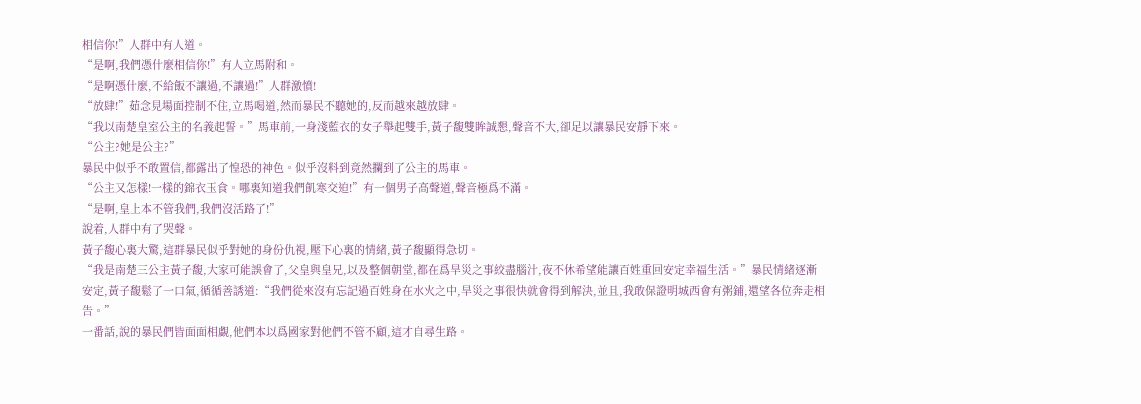相信你!”人群中有人道。
“是啊,我們憑什麼相信你!”有人立馬附和。
“是啊憑什麼,不給飯不讓過,不讓過!”人群激憤!
“放肆!”茹念見場面控制不住,立馬喝道,然而暴民不聽她的,反而越來越放肆。
“我以南楚皇室公主的名義起誓。”馬車前,一身淺藍衣的女子舉起雙手,黃子馥雙眸誠懇,聲音不大,卻足以讓暴民安靜下來。
“公主?她是公主?”
暴民中似乎不敢置信,都露出了惶恐的神色。似乎沒料到竟然攔到了公主的馬車。
“公主又怎樣!一樣的錦衣玉食。哪裏知道我們飢寒交迫!”有一個男子高聲道,聲音極爲不滿。
“是啊,皇上本不管我們,我們沒活路了!”
說着,人群中有了哭聲。
黃子馥心裏大驚,這群暴民似乎對她的身份仇視,壓下心裏的情緒,黃子馥顯得急切。
“我是南楚三公主黃子馥,大家可能誤會了,父皇與皇兄,以及整個朝堂,都在爲旱災之事絞盡腦汁,夜不休希望能讓百姓重回安定幸福生活。”暴民情緒逐漸安定,黃子馥鬆了一口氣,循循善誘道:“我們從來沒有忘記過百姓身在水火之中,旱災之事很快就會得到解決,並且,我敢保證明城西會有粥鋪,還望各位奔走相告。”
一番話,說的暴民們皆面面相覷,他們本以爲國家對他們不管不顧,這才自尋生路。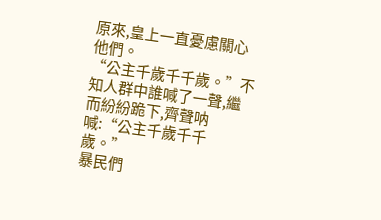原來,皇上一直憂慮關心他們。
“公主千歲千千歲。”不知人群中誰喊了一聲,繼而紛紛跪下,齊聲呐喊:“公主千歲千千歲。”
暴民們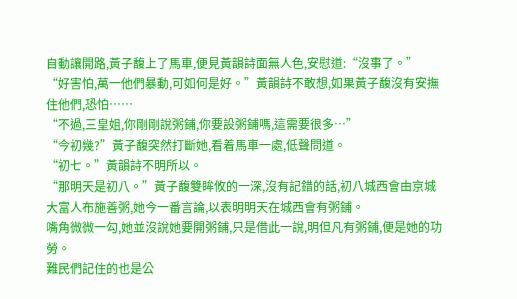自動讓開路,黃子馥上了馬車,便見黃韻詩面無人色,安慰道:“沒事了。”
“好害怕,萬一他們暴動,可如何是好。”黃韻詩不敢想,如果黃子馥沒有安撫住他們,恐怕……
“不過,三皇姐,你剛剛說粥鋪,你要設粥鋪嗎,這需要很多…”
“今初幾?”黃子馥突然打斷她,看着馬車一處,低聲問道。
“初七。”黃韻詩不明所以。
“那明天是初八。”黃子馥雙眸攸的一深,沒有記錯的話,初八城西會由京城大富人布施善粥,她今一番言論,以表明明天在城西會有粥鋪。
嘴角微微一勾,她並沒說她要開粥鋪,只是借此一說,明但凡有粥鋪,便是她的功勞。
難民們記住的也是公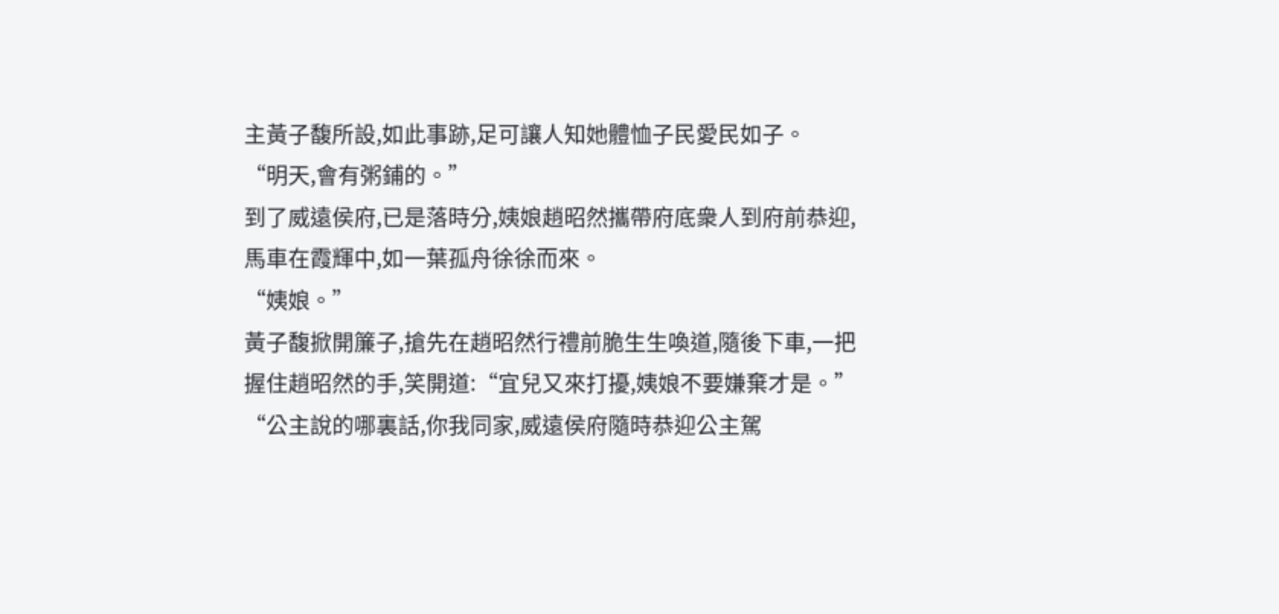主黃子馥所設,如此事跡,足可讓人知她體恤子民愛民如子。
“明天,會有粥鋪的。”
到了威遠侯府,已是落時分,姨娘趙昭然攜帶府底衆人到府前恭迎,馬車在霞輝中,如一葉孤舟徐徐而來。
“姨娘。”
黃子馥掀開簾子,搶先在趙昭然行禮前脆生生喚道,隨後下車,一把握住趙昭然的手,笑開道:“宜兒又來打擾,姨娘不要嫌棄才是。”
“公主說的哪裏話,你我同家,威遠侯府隨時恭迎公主駕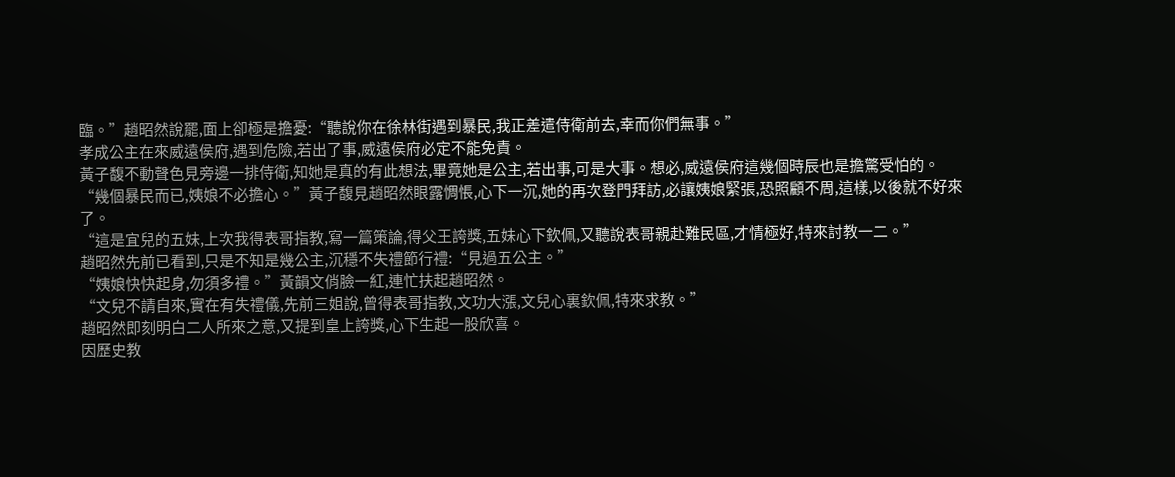臨。”趙昭然說罷,面上卻極是擔憂:“聽說你在徐林街遇到暴民,我正差遣侍衛前去,幸而你們無事。”
孝成公主在來威遠侯府,遇到危險,若出了事,威遠侯府必定不能免責。
黃子馥不動聲色見旁邊一排侍衛,知她是真的有此想法,畢竟她是公主,若出事,可是大事。想必,威遠侯府這幾個時辰也是擔驚受怕的。
“幾個暴民而已,姨娘不必擔心。”黃子馥見趙昭然眼露惆悵,心下一沉,她的再次登門拜訪,必讓姨娘緊張,恐照顧不周,這樣,以後就不好來了。
“這是宜兒的五妹,上次我得表哥指教,寫一篇策論,得父王誇獎,五妹心下欽佩,又聽說表哥親赴難民區,才情極好,特來討教一二。”
趙昭然先前已看到,只是不知是幾公主,沉穩不失禮節行禮:“見過五公主。”
“姨娘快快起身,勿須多禮。”黃韻文俏臉一紅,連忙扶起趙昭然。
“文兒不請自來,實在有失禮儀,先前三姐說,曾得表哥指教,文功大漲,文兒心裏欽佩,特來求教。”
趙昭然即刻明白二人所來之意,又提到皇上誇獎,心下生起一股欣喜。
因歷史教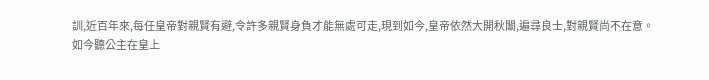訓,近百年來,每任皇帝對親賢有避,令許多親賢身負才能無處可走,現到如今,皇帝依然大開秋闈,遍尋良士,對親賢尚不在意。
如今聽公主在皇上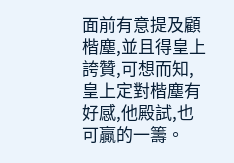面前有意提及顧楷塵,並且得皇上誇贊,可想而知,皇上定對楷塵有好感,他殿試,也可贏的一籌。